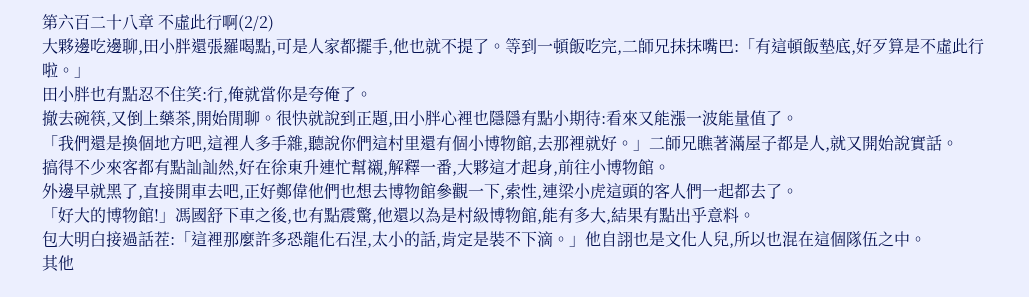第六百二十八章 不虛此行啊(2/2)
大夥邊吃邊聊,田小胖還張羅喝點,可是人家都擺手,他也就不提了。等到一頓飯吃完,二師兄抹抹嘴巴:「有這頓飯墊底,好歹算是不虛此行啦。」
田小胖也有點忍不住笑:行,俺就當你是夸俺了。
撤去碗筷,又倒上藥茶,開始閒聊。很快就說到正題,田小胖心裡也隱隱有點小期待:看來又能漲一波能量值了。
「我們還是換個地方吧,這裡人多手雜,聽說你們這村里還有個小博物館,去那裡就好。」二師兄瞧著滿屋子都是人,就又開始說實話。
搞得不少來客都有點訕訕然,好在徐東升連忙幫襯,解釋一番,大夥這才起身,前往小博物館。
外邊早就黑了,直接開車去吧,正好鄭偉他們也想去博物館參觀一下,索性,連梁小虎這頭的客人們一起都去了。
「好大的博物館!」馮國舒下車之後,也有點震驚,他還以為是村級博物館,能有多大,結果有點出乎意料。
包大明白接過話茬:「這裡那麼許多恐龍化石涅,太小的話,肯定是裝不下滴。」他自詡也是文化人兒,所以也混在這個隊伍之中。
其他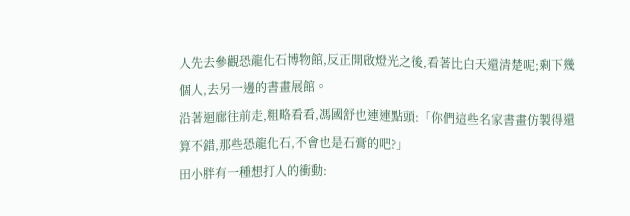人先去參觀恐龍化石博物館,反正開啟燈光之後,看著比白天還清楚呢;剩下幾個人,去另一邊的書畫展館。
沿著迴廊往前走,粗略看看,馮國舒也連連點頭:「你們這些名家書畫仿製得還算不錯,那些恐龍化石,不會也是石膏的吧?」
田小胖有一種想打人的衝動: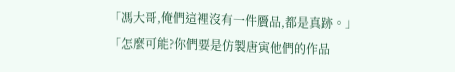「馮大哥,俺們這裡沒有一件贗品,都是真跡。」
「怎麼可能?你們要是仿製唐寅他們的作品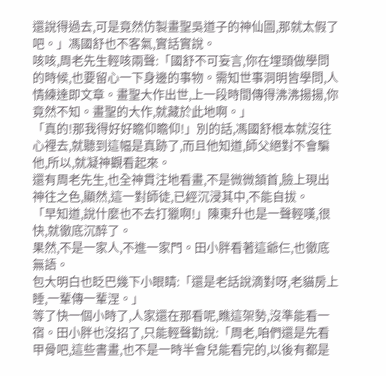還說得過去,可是竟然仿製畫聖吳道子的神仙圖,那就太假了吧。」馮國舒也不客氣,實話實說。
咳咳,周老先生輕咳兩聲:「國舒不可妄言,你在埋頭做學問的時候,也要留心一下身邊的事物。需知世事洞明皆學問,人情練達即文章。畫聖大作出世,上一段時間傳得沸沸揚揚,你竟然不知。畫聖的大作,就藏於此地啊。」
「真的!那我得好好瞻仰瞻仰!」別的話,馮國舒根本就沒往心裡去,就聽到這幅是真跡了,而且他知道,師父絕對不會騙他,所以,就凝神觀看起來。
還有周老先生,也全神貫注地看畫,不是微微頷首,臉上現出神往之色,顯然,這一對師徒,已經沉浸其中,不能自拔。
「早知道,說什麼也不去打獵啊!」陳東升也是一聲輕嘆,很快,就徹底沉醉了。
果然,不是一家人,不進一家門。田小胖看著這爺仨,也徹底無語。
包大明白也眨巴幾下小眼睛:「還是老話說滴對呀,老貓房上睡,一輩傳一輩涅。」
等了快一個小時了,人家還在那看呢,瞧這架勢,沒準能看一宿。田小胖也沒招了,只能輕聲勸說:「周老,咱們還是先看甲骨吧,這些書畫,也不是一時半會兒能看完的,以後有都是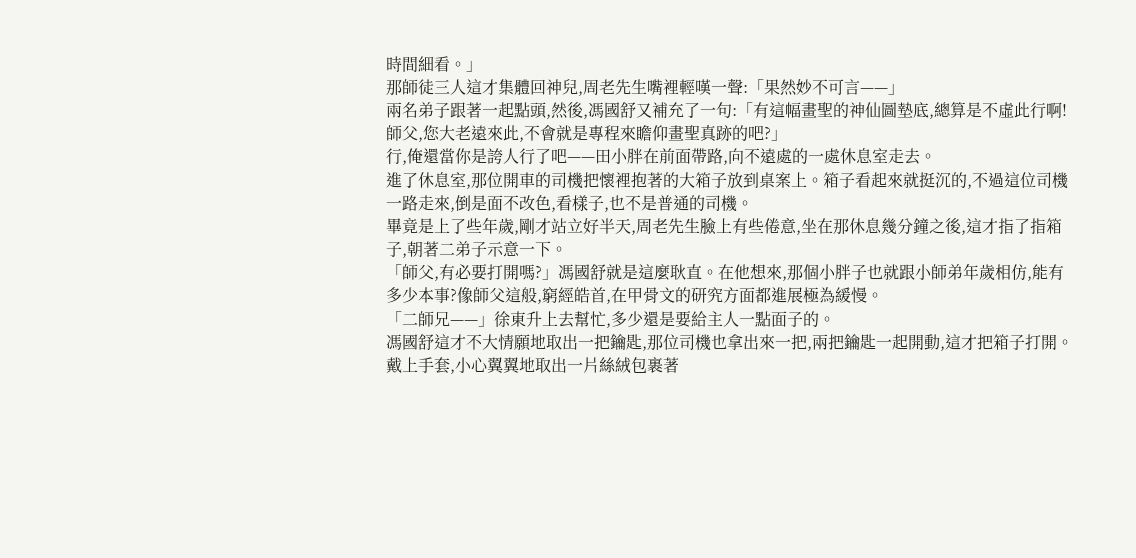時間細看。」
那師徒三人這才集體回神兒,周老先生嘴裡輕嘆一聲:「果然妙不可言——」
兩名弟子跟著一起點頭,然後,馮國舒又補充了一句:「有這幅畫聖的神仙圖墊底,總算是不虛此行啊!師父,您大老遠來此,不會就是專程來瞻仰畫聖真跡的吧?」
行,俺還當你是誇人行了吧——田小胖在前面帶路,向不遠處的一處休息室走去。
進了休息室,那位開車的司機把懷裡抱著的大箱子放到桌案上。箱子看起來就挺沉的,不過這位司機一路走來,倒是面不改色,看樣子,也不是普通的司機。
畢竟是上了些年歲,剛才站立好半天,周老先生臉上有些倦意,坐在那休息幾分鐘之後,這才指了指箱子,朝著二弟子示意一下。
「師父,有必要打開嗎?」馮國舒就是這麼耿直。在他想來,那個小胖子也就跟小師弟年歲相仿,能有多少本事?像師父這般,窮經皓首,在甲骨文的研究方面都進展極為緩慢。
「二師兄——」徐東升上去幫忙,多少還是要給主人一點面子的。
馮國舒這才不大情願地取出一把鑰匙,那位司機也拿出來一把,兩把鑰匙一起開動,這才把箱子打開。
戴上手套,小心翼翼地取出一片絲絨包裹著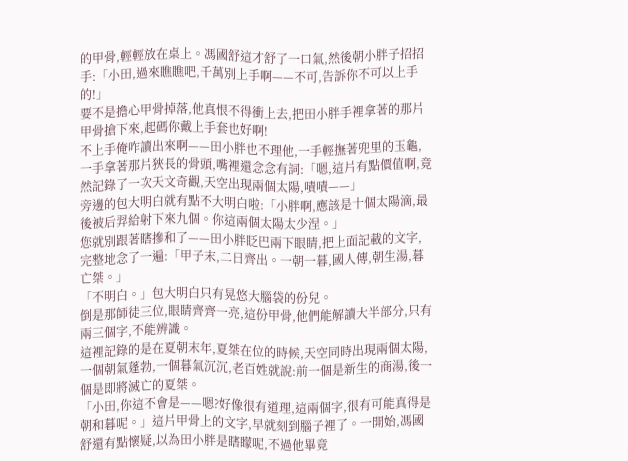的甲骨,輕輕放在桌上。馮國舒這才舒了一口氣,然後朝小胖子招招手:「小田,過來瞧瞧吧,千萬別上手啊——不可,告訴你不可以上手的!」
要不是擔心甲骨掉落,他真恨不得衝上去,把田小胖手裡拿著的那片甲骨搶下來,起碼你戴上手套也好啊!
不上手俺咋讀出來啊——田小胖也不理他,一手輕撫著兜里的玉龜,一手拿著那片狹長的骨頭,嘴裡還念念有詞:「嗯,這片有點價值啊,竟然記錄了一次天文奇觀,天空出現兩個太陽,嘖嘖——」
旁邊的包大明白就有點不大明白啦:「小胖啊,應該是十個太陽滴,最後被后羿給射下來九個。你這兩個太陽太少涅。」
您就別跟著瞎摻和了——田小胖眨巴兩下眼睛,把上面記載的文字,完整地念了一遍:「甲子末,二日齊出。一朝一暮,國人傳,朝生湯,暮亡桀。」
「不明白。」包大明白只有晃悠大腦袋的份兒。
倒是那師徒三位,眼睛齊齊一亮,這份甲骨,他們能解讀大半部分,只有兩三個字,不能辨識。
這裡記錄的是在夏朝末年,夏桀在位的時候,天空同時出現兩個太陽,一個朝氣蓬勃,一個暮氣沉沉,老百姓就說:前一個是新生的商湯,後一個是即將滅亡的夏桀。
「小田,你這不會是——嗯?好像很有道理,這兩個字,很有可能真得是朝和暮呢。」這片甲骨上的文字,早就刻到腦子裡了。一開始,馮國舒還有點懷疑,以為田小胖是瞎矇呢,不過他畢竟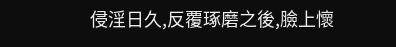侵淫日久,反覆琢磨之後,臉上懷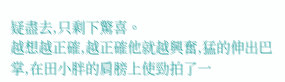疑盡去,只剩下驚喜。
越想越正確,越正確他就越興奮,猛的伸出巴掌,在田小胖的肩膀上使勁拍了一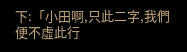下:「小田啊,只此二字,我們便不虛此行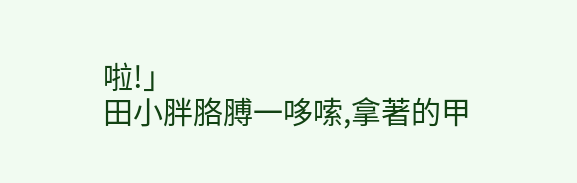啦!」
田小胖胳膊一哆嗦,拿著的甲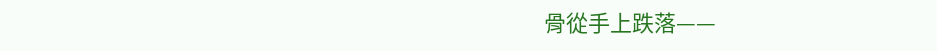骨從手上跌落——